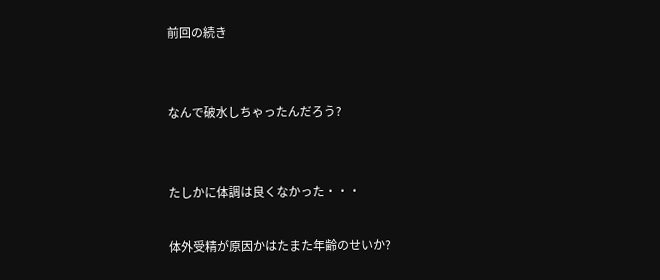前回の続き


なんで破水しちゃったんだろう?


たしかに体調は良くなかった・・・

体外受精が原因かはたまた年齢のせいか?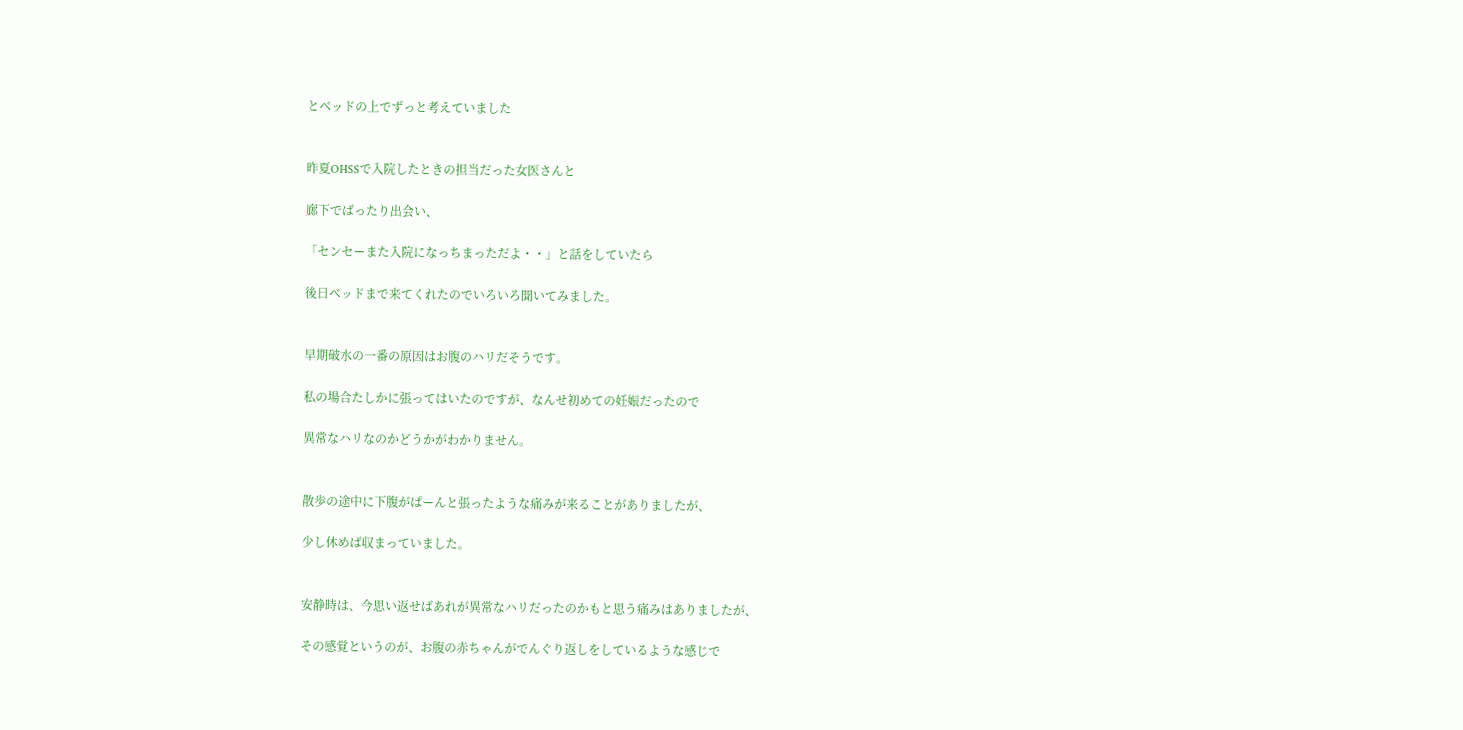とベッドの上でずっと考えていました


昨夏OHSSで入院したときの担当だった女医さんと

廊下でばったり出会い、

「センセーまた入院になっちまっただよ・・」と話をしていたら

後日ベッドまで来てくれたのでいろいろ聞いてみました。


早期破水の一番の原因はお腹のハリだそうです。

私の場合たしかに張ってはいたのですが、なんせ初めての妊娠だったので

異常なハリなのかどうかがわかりません。


散歩の途中に下腹がぱーんと張ったような痛みが来ることがありましたが、

少し休めば収まっていました。


安静時は、今思い返せばあれが異常なハリだったのかもと思う痛みはありましたが、

その感覚というのが、お腹の赤ちゃんがでんぐり返しをしているような感じで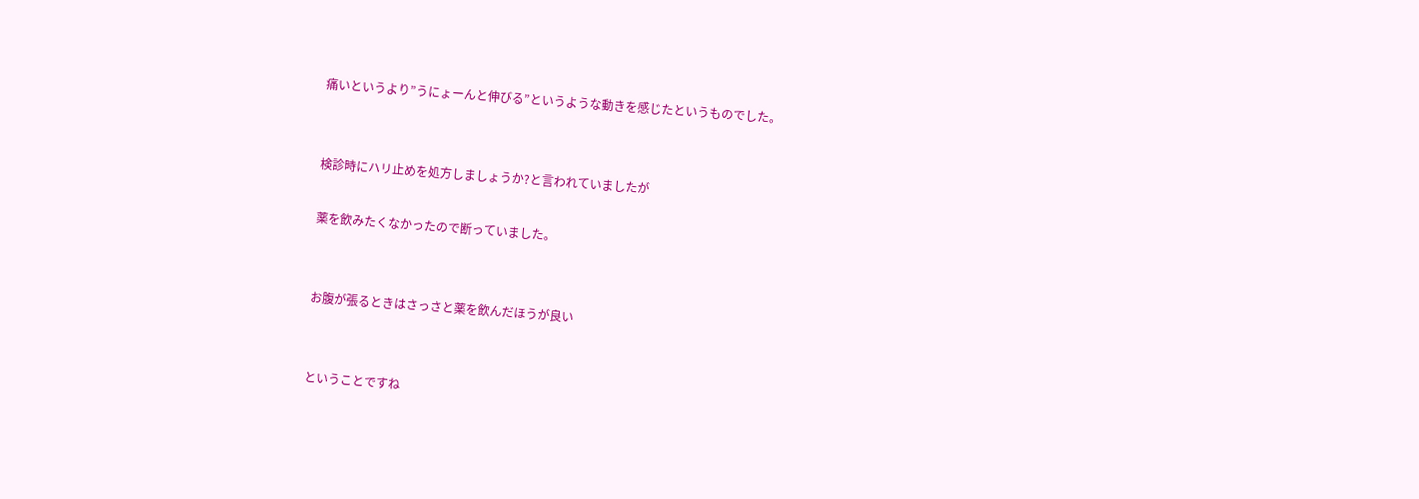痛いというより”うにょーんと伸びる”というような動きを感じたというものでした。


検診時にハリ止めを処方しましょうか?と言われていましたが

薬を飲みたくなかったので断っていました。


お腹が張るときはさっさと薬を飲んだほうが良い


ということですね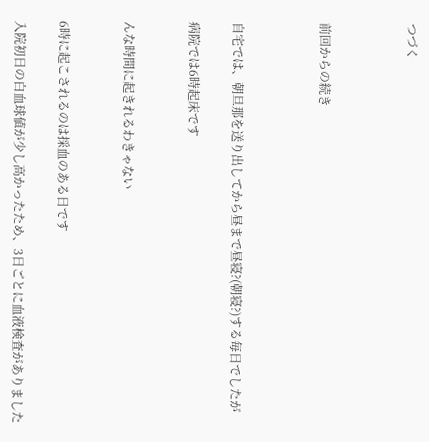つづく



前回からの続き



自宅では、朝旦那を送り出してから昼まで昼寝?(朝寝?)する毎日でしたが

病院では6時起床です


んな時間に起きれるわきゃない


6時に起こされるのは採血のある日です

入院初日の白血球値が少し高かったため、3日ごとに血液検査がありました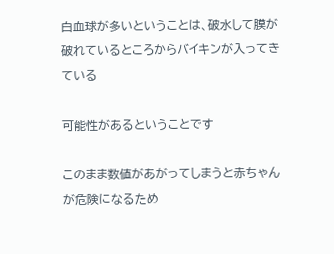白血球が多いということは、破水して膜が破れているところからバイキンが入ってきている

可能性があるということです

このまま数値があがってしまうと赤ちゃんが危険になるため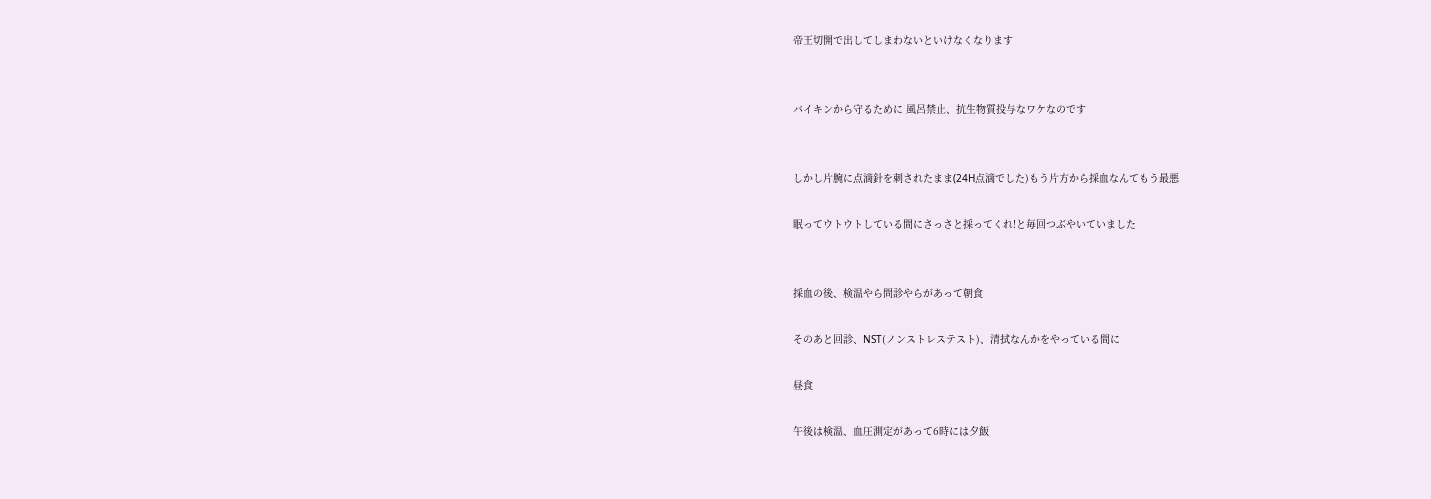帝王切開で出してしまわないといけなくなります


バイキンから守るために 風呂禁止、抗生物質投与なワケなのです


しかし片腕に点滴針を刺されたまま(24H点滴でした)もう片方から採血なんてもう最悪

眠ってウトウトしている間にさっさと採ってくれ!と毎回つぶやいていました


採血の後、検温やら問診やらがあって朝食

そのあと回診、NST(ノンストレステスト)、清拭なんかをやっている間に

昼食

午後は検温、血圧測定があって6時には夕飯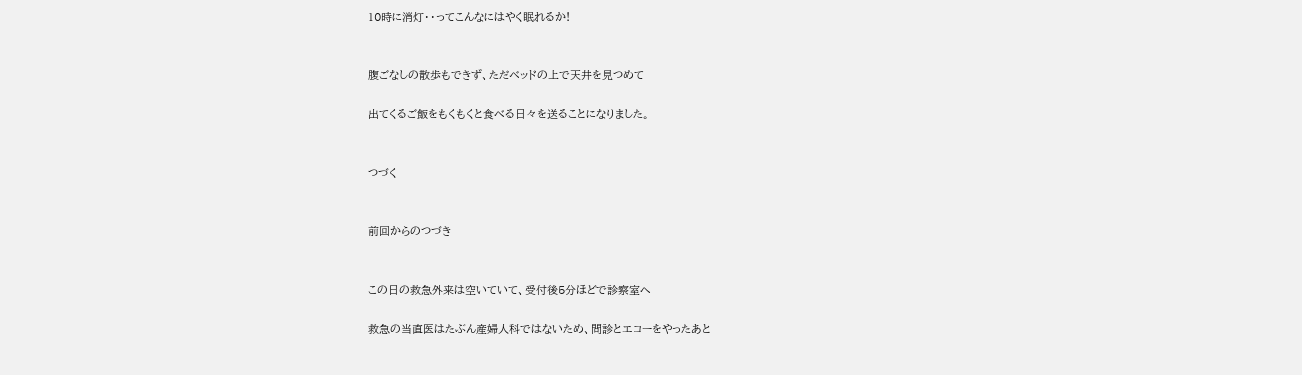10時に消灯・・ってこんなにはやく眠れるか!


腹ごなしの散歩もできず、ただベッドの上で天井を見つめて

出てくるご飯をもくもくと食べる日々を送ることになりました。


つづく


前回からのつづき


この日の救急外来は空いていて、受付後5分ほどで診察室へ

救急の当直医はたぶん産婦人科ではないため、問診とエコーをやったあと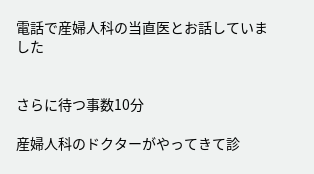電話で産婦人科の当直医とお話していました


さらに待つ事数10分

産婦人科のドクターがやってきて診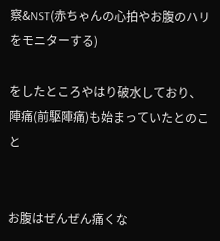察&NST(赤ちゃんの心拍やお腹のハリをモニターする)

をしたところやはり破水しており、陣痛(前駆陣痛)も始まっていたとのこと


お腹はぜんぜん痛くな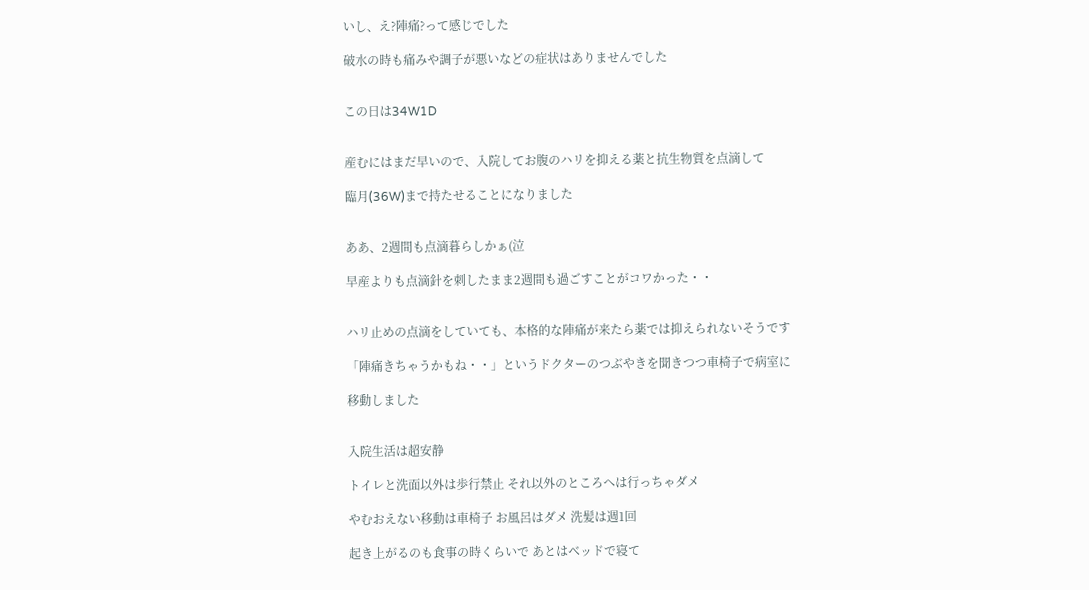いし、え?陣痛?って感じでした

破水の時も痛みや調子が悪いなどの症状はありませんでした


この日は34W1D


産むにはまだ早いので、入院してお腹のハリを抑える薬と抗生物質を点滴して

臨月(36W)まで持たせることになりました


ああ、2週間も点滴暮らしかぁ(泣

早産よりも点滴針を刺したまま2週間も過ごすことがコワかった・・


ハリ止めの点滴をしていても、本格的な陣痛が来たら薬では抑えられないそうです

「陣痛きちゃうかもね・・」というドクターのつぶやきを聞きつつ車椅子で病室に

移動しました


入院生活は超安静

トイレと洗面以外は歩行禁止 それ以外のところへは行っちゃダメ

やむおえない移動は車椅子 お風呂はダメ 洗髪は週1回

起き上がるのも食事の時くらいで あとはベッドで寝て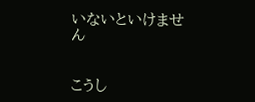いないといけません


こうし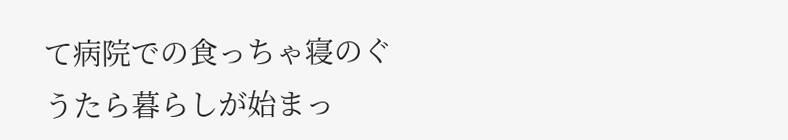て病院での食っちゃ寝のぐうたら暮らしが始まっ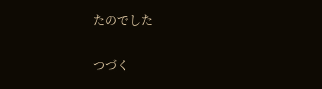たのでした


つづく